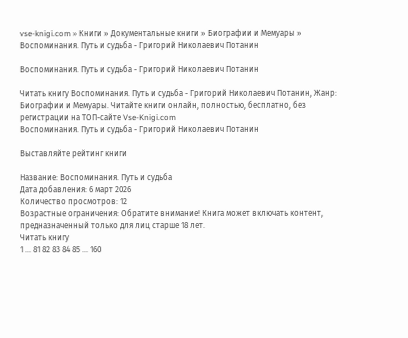vse-knigi.com » Книги » Документальные книги » Биографии и Мемуары » Воспоминания. Путь и судьба - Григорий Николаевич Потанин

Воспоминания. Путь и судьба - Григорий Николаевич Потанин

Читать книгу Воспоминания. Путь и судьба - Григорий Николаевич Потанин, Жанр: Биографии и Мемуары. Читайте книги онлайн, полностью, бесплатно, без регистрации на ТОП-сайте Vse-Knigi.com
Воспоминания. Путь и судьба - Григорий Николаевич Потанин

Выставляйте рейтинг книги

Название: Воспоминания. Путь и судьба
Дата добавления: 6 март 2026
Количество просмотров: 12
Возрастные ограничения: Обратите внимание! Книга может включать контент, предназначенный только для лиц старше 18 лет.
Читать книгу
1 ... 81 82 83 84 85 ... 160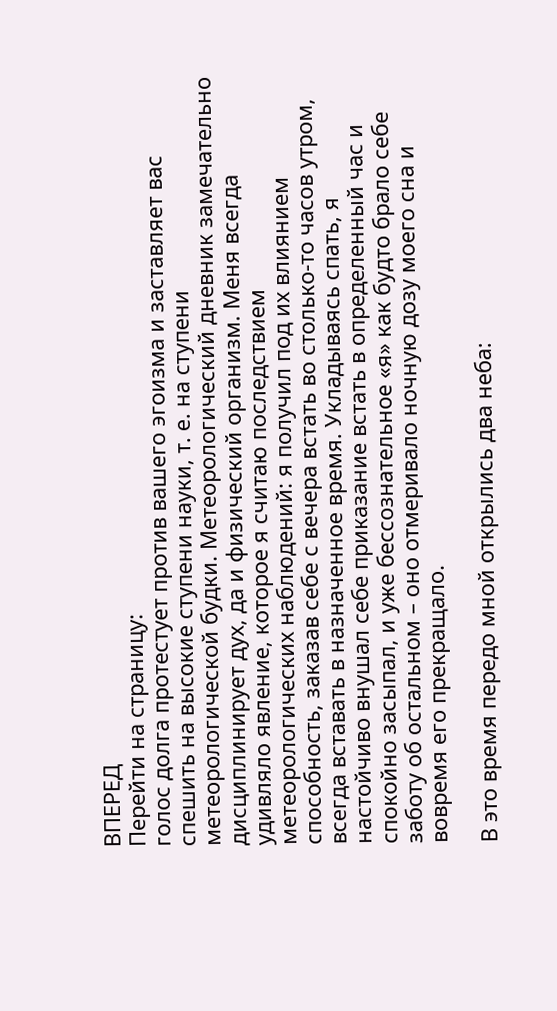ВПЕРЕД
Перейти на страницу:
голос долга протестует против вашего эгоизма и заставляет вас спешить на высокие ступени науки, т. е. на ступени метеорологической будки. Метеорологический дневник замечательно дисциплинирует дух, да и физический организм. Меня всегда удивляло явление, которое я считаю последствием метеорологических наблюдений: я получил под их влиянием способность, заказав себе с вечера встать во столько-то часов утром, всегда вставать в назначенное время. Укладываясь спать, я настойчиво внушал себе приказание встать в определенный час и спокойно засыпал, и уже бессознательное «я» как будто брало себе заботу об остальном – оно отмеривало ночную дозу моего сна и вовремя его прекращало.

В это время передо мной открылись два неба: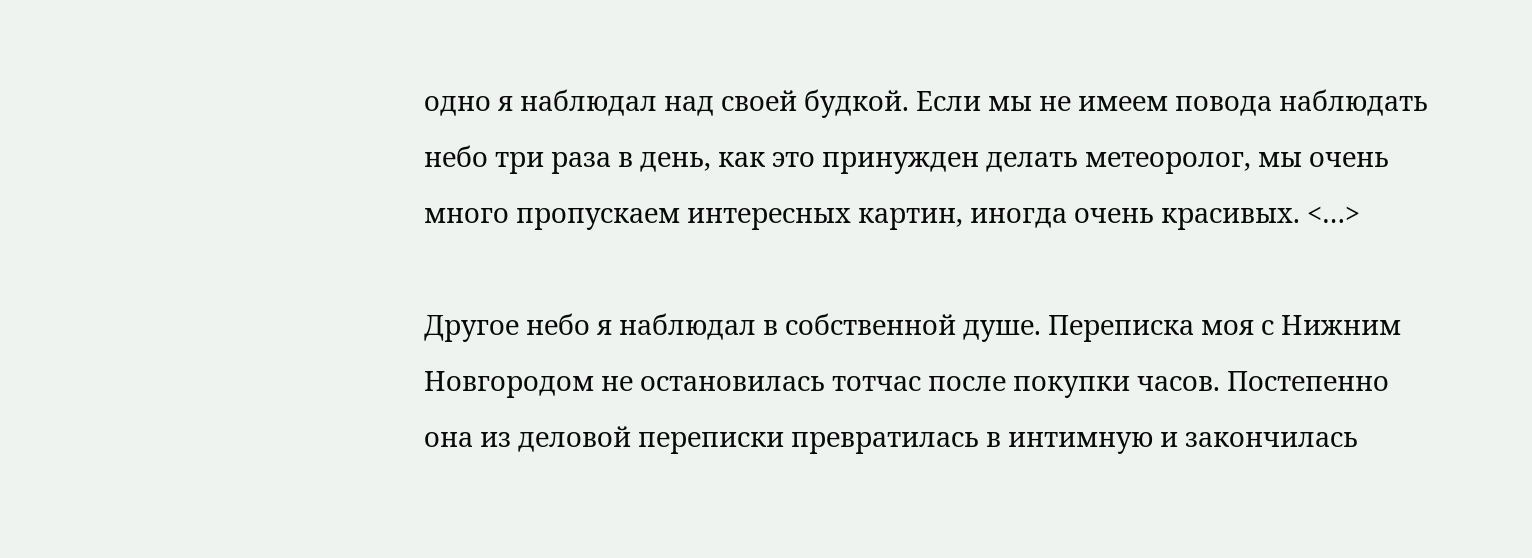одно я наблюдал над своей будкой. Если мы не имеем повода наблюдать небо три раза в день, как это принужден делать метеоролог, мы очень много пропускаем интересных картин, иногда очень красивых. <…>

Другое небо я наблюдал в собственной душе. Переписка моя с Нижним Новгородом не остановилась тотчас после покупки часов. Постепенно она из деловой переписки превратилась в интимную и закончилась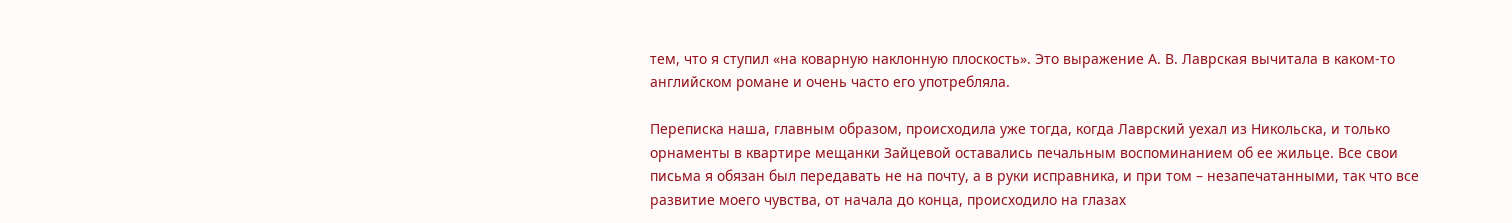тем, что я ступил «на коварную наклонную плоскость». Это выражение А. В. Лаврская вычитала в каком-то английском романе и очень часто его употребляла.

Переписка наша, главным образом, происходила уже тогда, когда Лаврский уехал из Никольска, и только орнаменты в квартире мещанки Зайцевой оставались печальным воспоминанием об ее жильце. Все свои письма я обязан был передавать не на почту, а в руки исправника, и при том – незапечатанными, так что все развитие моего чувства, от начала до конца, происходило на глазах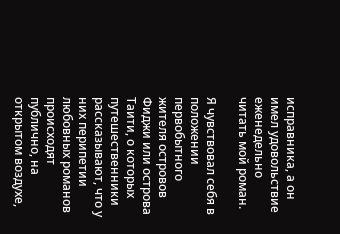исправника, а он имел удовольствие еженедельно читать мой роман.

Я чувствовал себя в положении первобытного жителя островов Фиджи или острова Таити, о которых путешественники рассказывают, что у них перипетии любовных романов происходят публично, на открытом воздухе,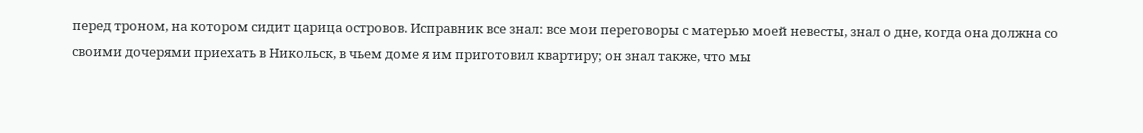перед троном, на котором сидит царица островов. Исправник все знал: все мои переговоры с матерью моей невесты, знал о дне, когда она должна со своими дочерями приехать в Никольск, в чьем доме я им приготовил квартиру; он знал также, что мы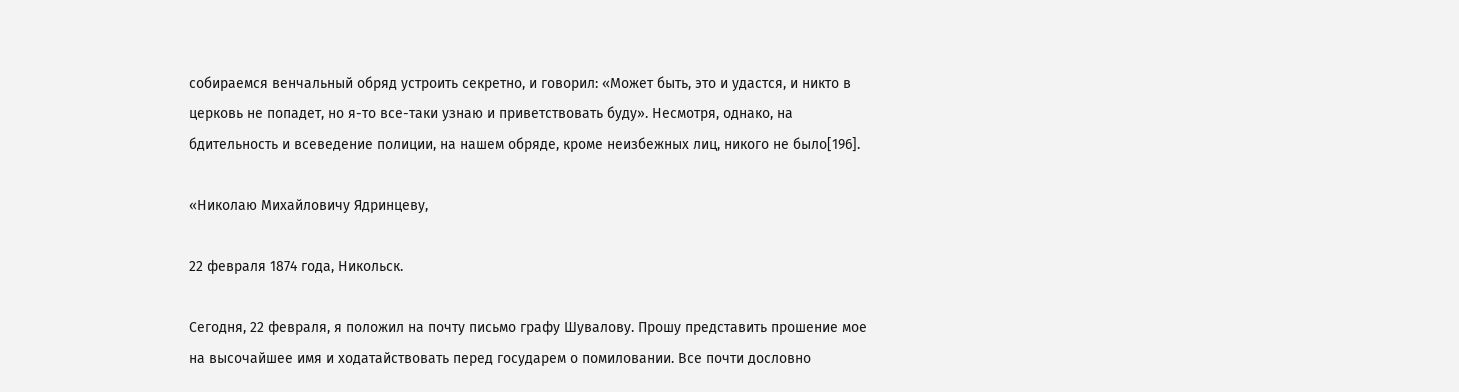собираемся венчальный обряд устроить секретно, и говорил: «Может быть, это и удастся, и никто в церковь не попадет, но я-то все-таки узнаю и приветствовать буду». Несмотря, однако, на бдительность и всеведение полиции, на нашем обряде, кроме неизбежных лиц, никого не былo[196].

«Николаю Михайловичу Ядринцеву,

22 февраля 1874 года, Никольск.

Сегодня, 22 февраля, я положил на почту письмо графу Шувалову. Прошу представить прошение мое на высочайшее имя и ходатайствовать перед государем о помиловании. Все почти дословно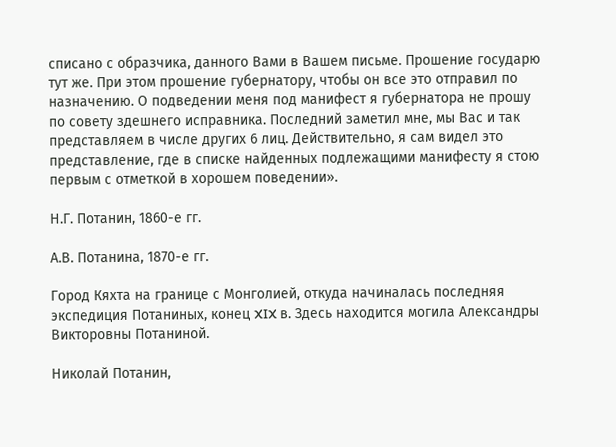списано с образчика, данного Вами в Вашем письме. Прошение государю тут же. При этом прошение губернатору, чтобы он все это отправил по назначению. О подведении меня под манифест я губернатора не прошу по совету здешнего исправника. Последний заметил мне, мы Вас и так представляем в числе других 6 лиц. Действительно, я сам видел это представление, где в списке найденных подлежащими манифесту я стою первым с отметкой в хорошем поведении».

Н.Г. Потанин, 1860-е гг.

А.В. Потанина, 1870-е гг.

Город Кяхта на границе с Монголией, откуда начиналась последняя экспедиция Потаниных, конец XIX в. Здесь находится могила Александры Викторовны Потаниной.

Николай Потанин,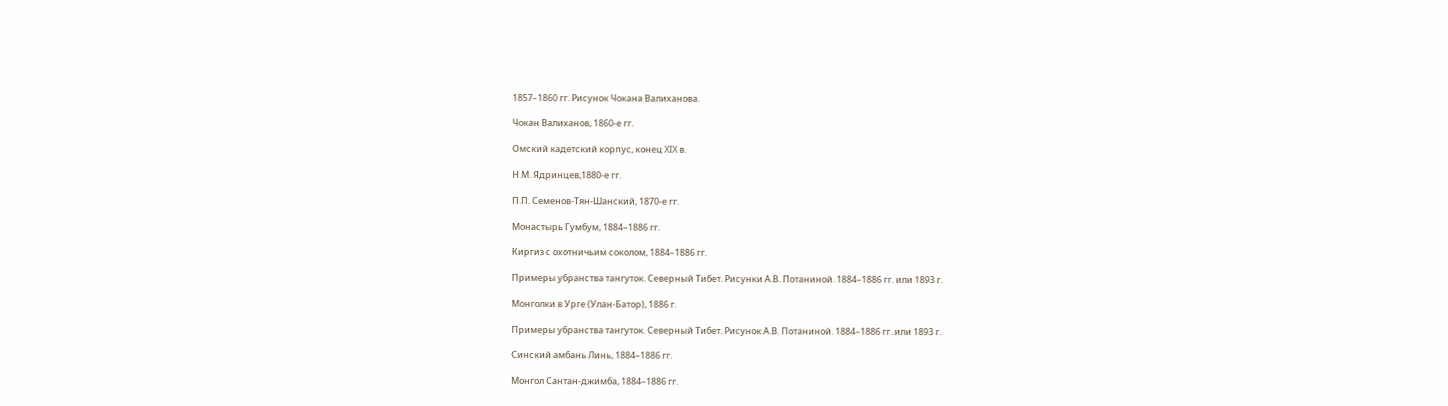1857–1860 гг. Рисунок Чокана Валиханова.

Чокан Валиханов, 1860-е гг.

Омский кадетский корпус, конец XIX в.

Н.М. Ядринцев,1880-е гг.

П.П. Семенов-Тян-Шанский, 1870-е гг.

Монастырь Гумбум, 1884–1886 гг.

Киргиз с охотничьим соколом, 1884–1886 гг.

Примеры убранства тангуток. Северный Тибет. Рисунки А.В. Потаниной. 1884–1886 гг. или 1893 г.

Монголки в Урге (Улан-Батор), 1886 г.

Примеры убранства тангуток. Северный Тибет. Рисунок А.В. Потаниной. 1884–1886 гг. или 1893 г.

Синский амбань Линь, 1884–1886 гг.

Монгол Сантан-джимба, 1884–1886 гг.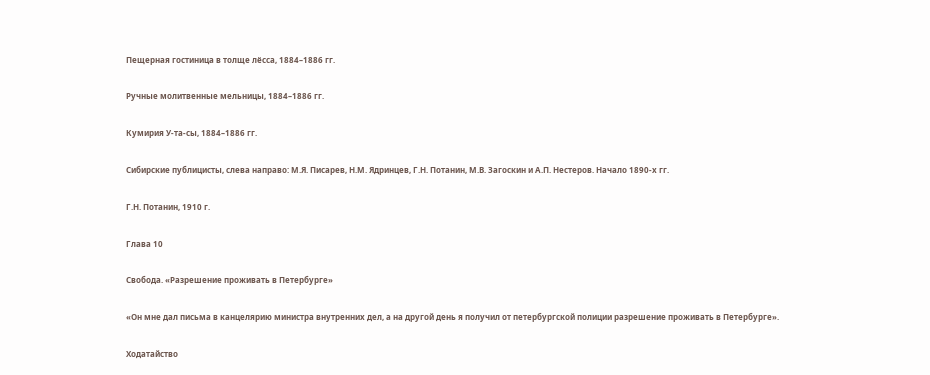Пещерная гостиница в толще лёсса, 1884–1886 гг.

Ручные молитвенные мельницы, 1884–1886 гг.

Кумирия У-та-сы, 1884–1886 гг.

Сибирские публицисты, слева направо: М.Я. Писарев, Н.М. Ядринцев, Г.Н. Потанин, М.В. Загоскин и А.П. Нестеров. Начало 1890-х гг.

Г.Н. Потанин, 1910 г.

Глава 10

Свобода. «Разрешение проживать в Петербурге»

«Он мне дал письма в канцелярию министра внутренних дел, а на другой день я получил от петербургской полиции разрешение проживать в Петербурге».

Ходатайство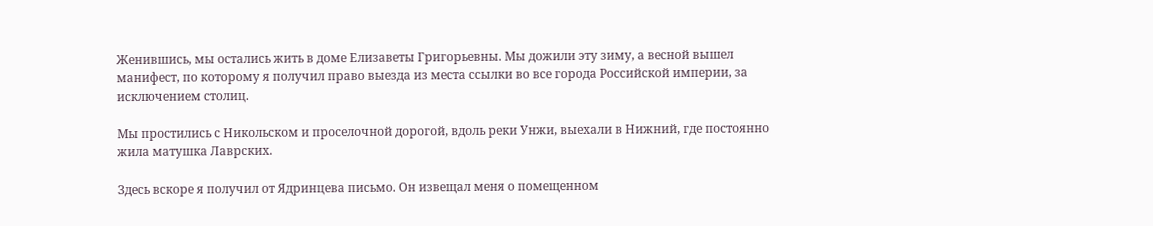Женившись, мы остались жить в доме Елизаветы Григорьевны. Мы дожили эту зиму, а весной вышел манифест, по которому я получил право выезда из места ссылки во все города Российской империи, за исключением столиц.

Мы простились с Никольском и проселочной дорогой, вдоль реки Унжи, выехали в Нижний, где постоянно жила матушка Лаврских.

Здесь вскоре я получил от Ядринцева письмо. Он извещал меня о помещенном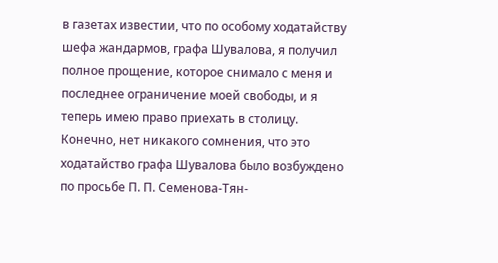в газетах известии, что по особому ходатайству шефа жандармов, графа Шувалова, я получил полное прощение, которое снимало с меня и последнее ограничение моей свободы, и я теперь имею право приехать в столицу. Конечно, нет никакого сомнения, что это ходатайство графа Шувалова было возбуждено по просьбе П. П. Семенова-Тян-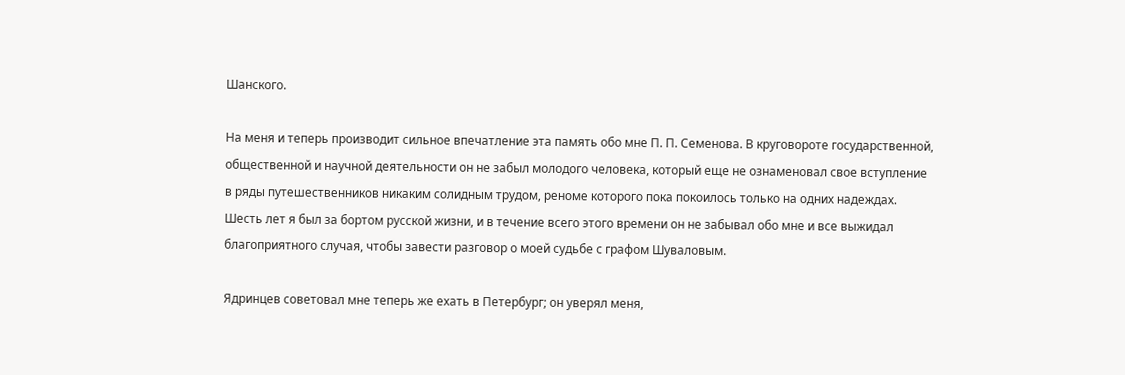Шанского.

На меня и теперь производит сильное впечатление эта память обо мне П. П. Семенова. В круговороте государственной, общественной и научной деятельности он не забыл молодого человека, который еще не ознаменовал свое вступление в ряды путешественников никаким солидным трудом, реноме которого пока покоилось только на одних надеждах. Шесть лет я был за бортом русской жизни, и в течение всего этого времени он не забывал обо мне и все выжидал благоприятного случая, чтобы завести разговор о моей судьбе с графом Шуваловым.

Ядринцев советовал мне теперь же ехать в Петербург; он уверял меня,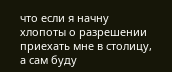что если я начну хлопоты о разрешении приехать мне в столицу, а сам буду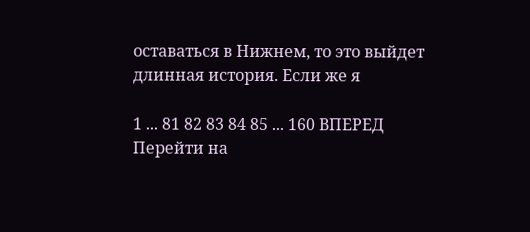оставаться в Нижнем, то это выйдет длинная история. Если же я

1 ... 81 82 83 84 85 ... 160 ВПЕРЕД
Перейти на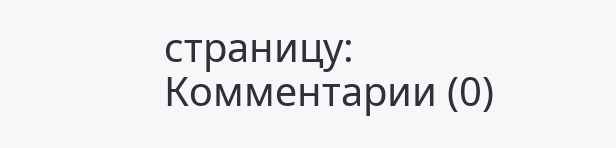страницу:
Комментарии (0)